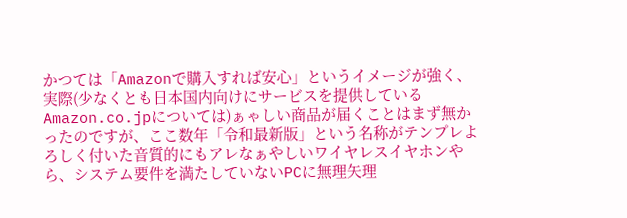かつては「Amazonで購入すれば安心」というイメージが強く、実際(少なくとも日本国内向けにサービスを提供しているAmazon.co.jpについては)ぁゃしい商品が届くことはまず無かったのですが、ここ数年「令和最新版」という名称がテンプレよろしく付いた音質的にもアレなぁやしいワイヤレスイヤホンやら、システム要件を満たしていないPCに無理矢理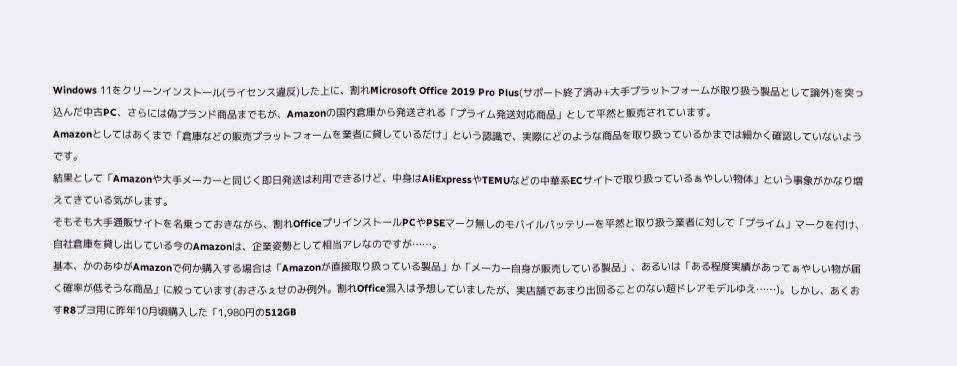Windows 11をクリーンインストール(ライセンス違反)した上に、割れMicrosoft Office 2019 Pro Plus(サポート終了済み+大手プラットフォームが取り扱う製品として論外)を突っ込んだ中古PC、さらには偽ブランド商品までもが、Amazonの国内倉庫から発送される「プライム発送対応商品」として平然と販売されています。
Amazonとしてはあくまで「倉庫などの販売プラットフォームを業者に貸しているだけ」という認識で、実際にどのような商品を取り扱っているかまでは細かく確認していないようです。
結果として「Amazonや大手メーカーと同じく即日発送は利用できるけど、中身はAliExpressやTEMUなどの中華系ECサイトで取り扱っているぁやしい物体」という事象がかなり増えてきている気がします。
そもそも大手通販サイトを名乗っておきながら、割れOfficeプリインストールPCやPSEマーク無しのモバイルバッテリーを平然と取り扱う業者に対して「プライム」マークを付け、自社倉庫を貸し出している今のAmazonは、企業姿勢として相当アレなのですが……。
基本、かのあゆがAmazonで何か購入する場合は「Amazonが直接取り扱っている製品」か「メーカー自身が販売している製品」、あるいは「ある程度実績があってぁやしい物が届く確率が低そうな商品」に絞っています(おさふぇせのみ例外。割れOffice混入は予想していましたが、実店舗であまり出回ることのない超ドレアモデルゆえ……)。しかし、あくおすR8プヨ用に昨年10月頃購入した「1,980円の512GB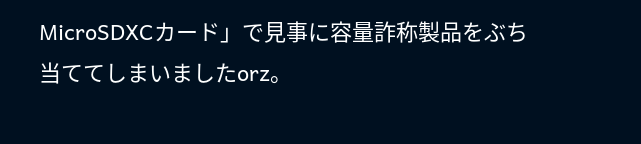MicroSDXCカード」で見事に容量詐称製品をぶち当ててしまいましたorz。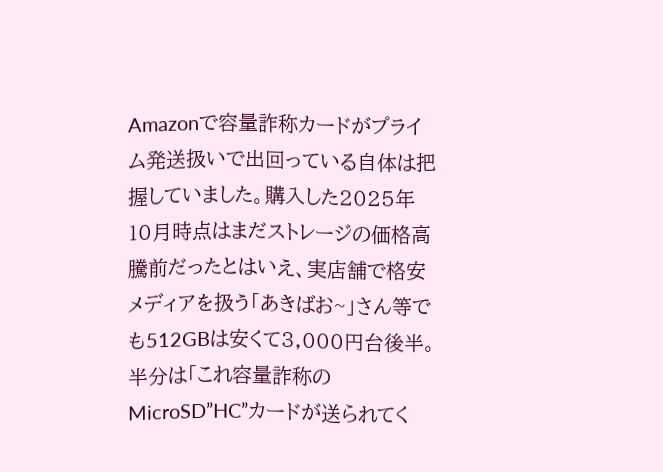Amazonで容量詐称カードがプライム発送扱いで出回っている自体は把握していました。購入した2025年10月時点はまだストレージの価格高騰前だったとはいえ、実店舗で格安メディアを扱う「あきばお~」さん等でも512GBは安くて3,000円台後半。半分は「これ容量詐称のMicroSD”HC”カードが送られてく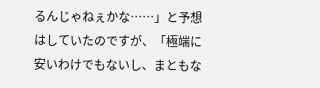るんじゃねぇかな……」と予想はしていたのですが、「極端に安いわけでもないし、まともな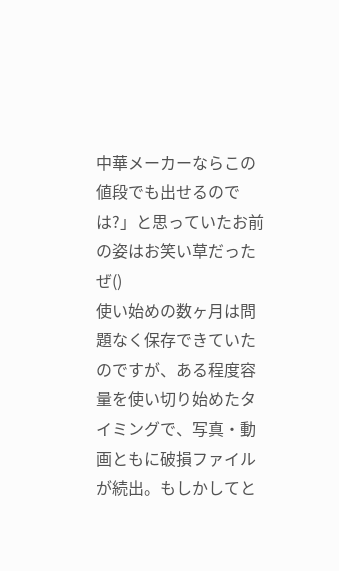中華メーカーならこの値段でも出せるのでは?」と思っていたお前の姿はお笑い草だったぜ()
使い始めの数ヶ月は問題なく保存できていたのですが、ある程度容量を使い切り始めたタイミングで、写真・動画ともに破損ファイルが続出。もしかしてと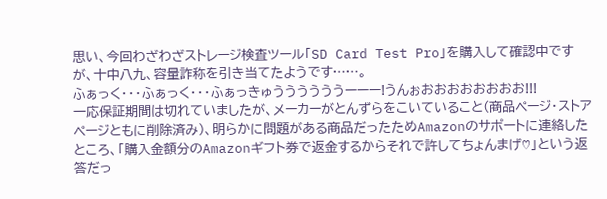思い、今回わざわざストレージ検査ツール「SD Card Test Pro」を購入して確認中ですが、十中八九、容量詐称を引き当てたようです……。
ふぁっく・・・ふぁっく・・・ふぁっきゅううううううーーー!うんぉおおおおおおおお!!!
一応保証期間は切れていましたが、メーカーがとんずらをこいていること(商品ページ・ストアページともに削除済み)、明らかに問題がある商品だったためAmazonのサポートに連絡したところ、「購入金額分のAmazonギフト券で返金するからそれで許してちょんまげ♡」という返答だっ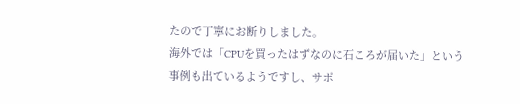たので丁寧にお断りしました。
海外では「CPUを買ったはずなのに石ころが届いた」という事例も出ているようですし、サポ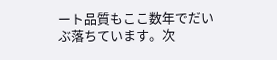ート品質もここ数年でだいぶ落ちています。次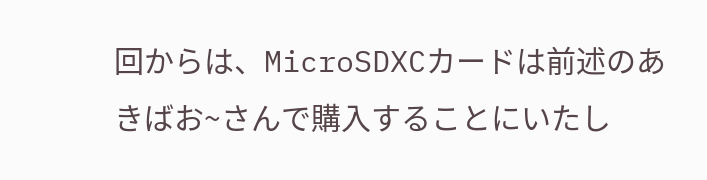回からは、MicroSDXCカードは前述のあきばお~さんで購入することにいたし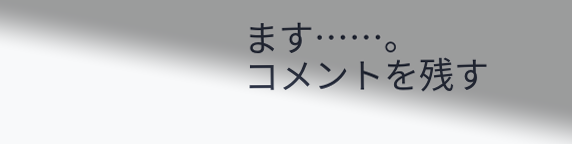ます……。
コメントを残す